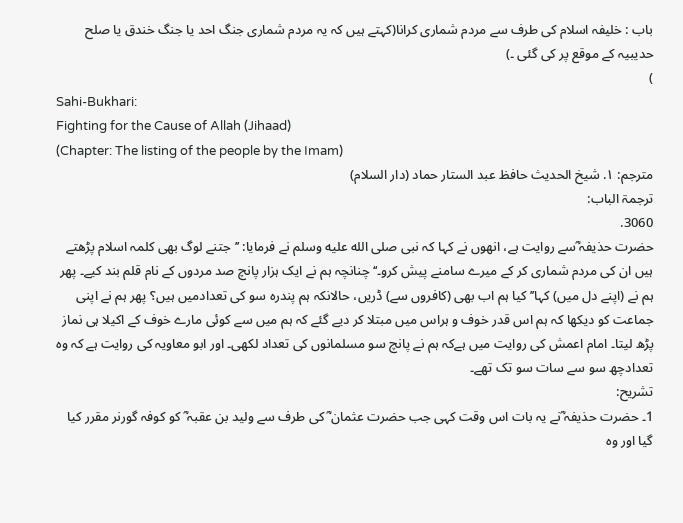باب : خلیفہ اسلام کی طرف سے مردم شماری کرانا(کہتے ہیں کہ یہ مردم شماری جنگ احد یا جنگ خندق یا صلح حدیبیہ کے موقع پر کی گئی ۔)
)
Sahi-Bukhari:
Fighting for the Cause of Allah (Jihaad)
(Chapter: The listing of the people by the Imam)
مترجم: ١. شیخ الحدیث حافظ عبد الستار حماد (دار السلام)
ترجمۃ الباب:
3060.
حضرت حذیفہ ؓسے روایت ہے، انھوں نے کہا کہ نبی صلى الله عليه وسلم نے فرمایا: ’’جتنے لوگ بھی کلمہ اسلام پڑھتے ہیں ان کی مردم شماری کر کے میرے سامنے پیش کرو۔‘‘ چنانچہ ہم نے ایک ہزار پانچ صد مردوں کے نام قلم بند کیے۔ پھر ہم نے (اپنے دل میں) کہا’’ کیا ہم اب بھی (کافروں سے) ڈریں، حالانکہ ہم پندرہ سو کی تعدادمیں ہیں؟ پھر ہم نے اپنی جماعت کو دیکھا کہ ہم اس قدر خوف و ہراس میں مبتلا کر دیے گئے کہ ہم میں سے کوئی مارے خوف کے اکیلا ہی نماز پڑھ لیتا۔ امام اعمش کی روایت میں ہےکہ ہم نے پانچ سو مسلمانوں کی تعداد لکھی۔ اور ابو معاویہ کی روایت ہے کہ وہ تعدادچھ سو سے سات سو تک تھے۔
تشریح:
1۔ حضرت حذیفہ ؓنے یہ بات اس وقت کہی جب حضرت عثمان ؓ کی طرف سے ولید بن عقبہ ؓ کو کوفہ گورنر مقرر کیا گیا اور وہ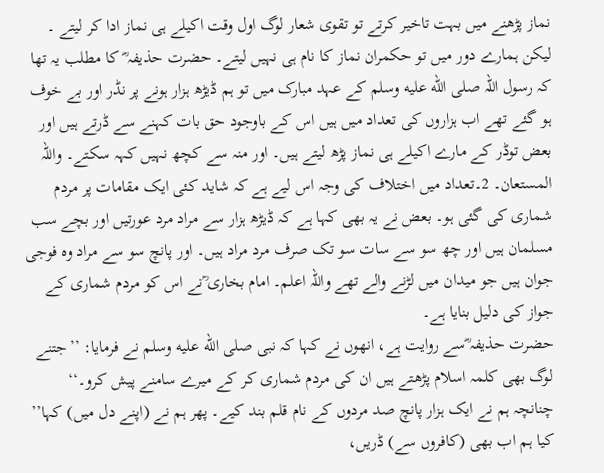نماز پڑھنے میں بہت تاخیر کرتے تو تقوی شعار لوگ اول وقت اکیلے ہی نماز ادا کر لیتے ۔ لیکن ہمارے دور میں تو حکمران نماز کا نام ہی نہیں لیتے۔ حضرت حذیفہ ؓ کا مطلب یہ تھا کہ رسول اللہ صلى الله عليه وسلم کے عہد مبارک میں تو ہم ڈیڑھ ہزار ہونے پر نڈر اور بے خوف ہو گئے تھے اب ہزاروں کی تعداد میں ہیں اس کے باوجود حق بات کہنے سے ڈرتے ہیں اور بعض توڈر کے مارے اکیلے ہی نماز پڑھ لیتے ہیں۔ اور منہ سے کچھ نہیں کہہ سکتے۔ واللہ المستعان۔ 2۔تعداد میں اختلاف کی وجہ اس لیے ہے کہ شاید کئی ایک مقامات پر مردم شماری کی گئی ہو۔ بعض نے یہ بھی کہا ہے کہ ڈیڑھ ہزار سے مراد مرد عورتیں اور بچے سب مسلمان ہیں اور چھ سو سے سات سو تک صرف مرد مراد ہیں۔ اور پانچ سو سے مراد وہ فوجی جوان ہیں جو میدان میں لڑنے والے تھے واللہ اعلم۔ امام بخاری ؒنے اس کو مردم شماری کے جواز کی دلیل بنایا ہے۔
حضرت حذیفہ ؓسے روایت ہے، انھوں نے کہا کہ نبی صلى الله عليه وسلم نے فرمایا: ’’جتنے لوگ بھی کلمہ اسلام پڑھتے ہیں ان کی مردم شماری کر کے میرے سامنے پیش کرو۔‘‘ چنانچہ ہم نے ایک ہزار پانچ صد مردوں کے نام قلم بند کیے۔ پھر ہم نے (اپنے دل میں) کہا’’ کیا ہم اب بھی (کافروں سے) ڈریں،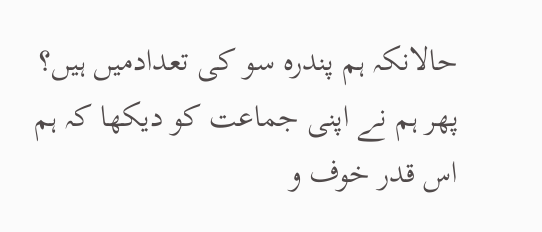حالانکہ ہم پندرہ سو کی تعدادمیں ہیں؟ پھر ہم نے اپنی جماعت کو دیکھا کہ ہم اس قدر خوف و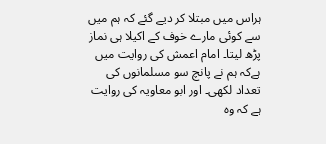ہراس میں مبتلا کر دیے گئے کہ ہم میں سے کوئی مارے خوف کے اکیلا ہی نماز پڑھ لیتا۔ امام اعمش کی روایت میں ہےکہ ہم نے پانچ سو مسلمانوں کی تعداد لکھی۔ اور ابو معاویہ کی روایت ہے کہ وہ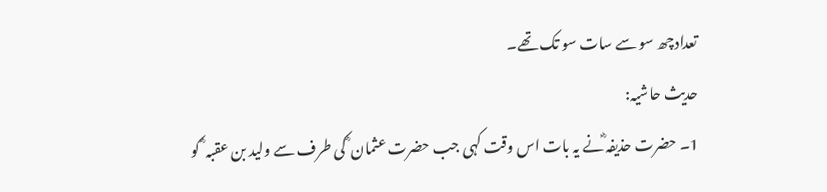تعدادچھ سو سے سات سو تک تھے۔
حدیث حاشیہ:
1۔ حضرت حذیفہ ؓنے یہ بات اس وقت کہی جب حضرت عثمان ؓ کی طرف سے ولید بن عقبہ ؓ کو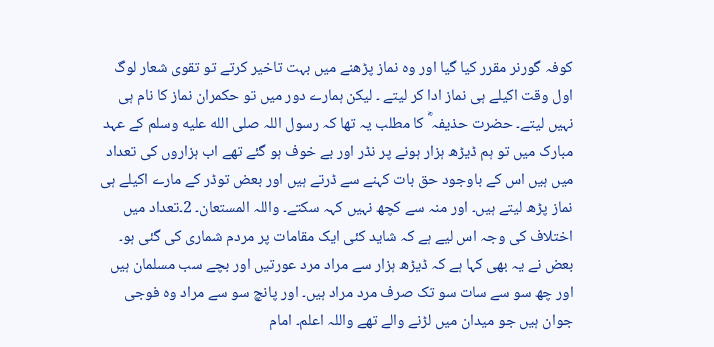کوفہ گورنر مقرر کیا گیا اور وہ نماز پڑھنے میں بہت تاخیر کرتے تو تقوی شعار لوگ اول وقت اکیلے ہی نماز ادا کر لیتے ۔ لیکن ہمارے دور میں تو حکمران نماز کا نام ہی نہیں لیتے۔ حضرت حذیفہ ؓ کا مطلب یہ تھا کہ رسول اللہ صلى الله عليه وسلم کے عہد مبارک میں تو ہم ڈیڑھ ہزار ہونے پر نڈر اور بے خوف ہو گئے تھے اب ہزاروں کی تعداد میں ہیں اس کے باوجود حق بات کہنے سے ڈرتے ہیں اور بعض توڈر کے مارے اکیلے ہی نماز پڑھ لیتے ہیں۔ اور منہ سے کچھ نہیں کہہ سکتے۔ واللہ المستعان۔ 2۔تعداد میں اختلاف کی وجہ اس لیے ہے کہ شاید کئی ایک مقامات پر مردم شماری کی گئی ہو۔ بعض نے یہ بھی کہا ہے کہ ڈیڑھ ہزار سے مراد مرد عورتیں اور بچے سب مسلمان ہیں اور چھ سو سے سات سو تک صرف مرد مراد ہیں۔ اور پانچ سو سے مراد وہ فوجی جوان ہیں جو میدان میں لڑنے والے تھے واللہ اعلم۔ امام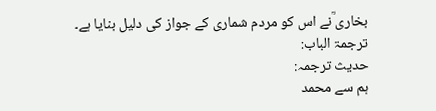بخاری ؒنے اس کو مردم شماری کے جواز کی دلیل بنایا ہے۔
ترجمۃ الباب:
حدیث ترجمہ:
ہم سے محمد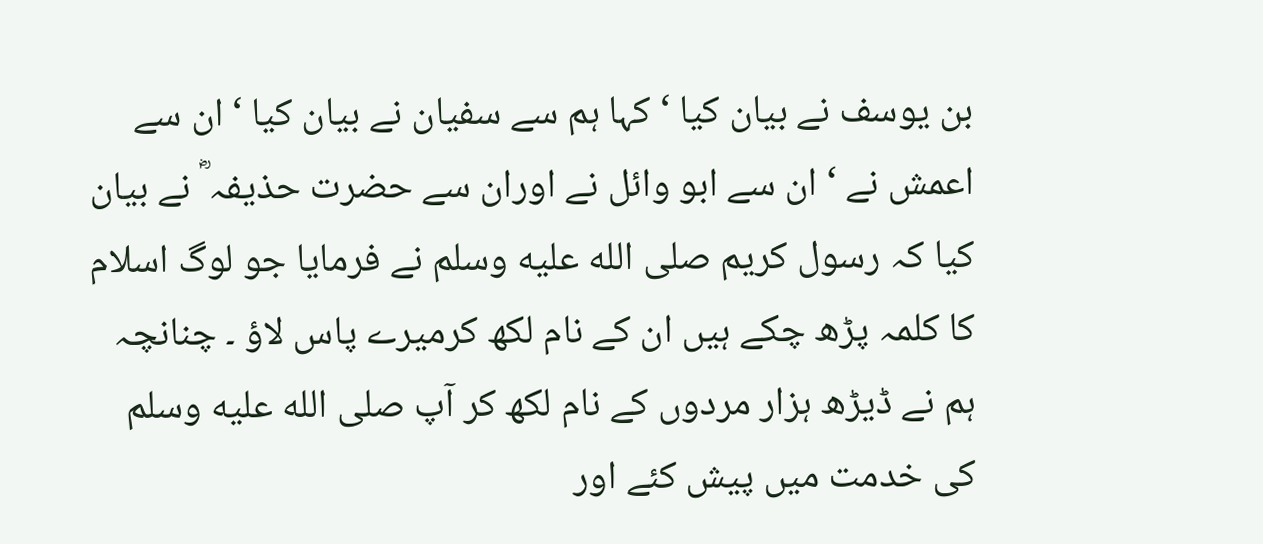بن یوسف نے بیان کیا ‘ کہا ہم سے سفیان نے بیان کیا ‘ ان سے اعمش نے ‘ ان سے ابو وائل نے اوران سے حضرت حذیفہ ؓ نے بیان کیا کہ رسول کریم صلى الله عليه وسلم نے فرمایا جو لوگ اسلام کا کلمہ پڑھ چکے ہیں ان کے نام لکھ کرمیرے پاس لاؤ ۔ چنانچہ ہم نے ڈیڑھ ہزار مردوں کے نام لکھ کر آپ صلى الله عليه وسلم کی خدمت میں پیش کئے اور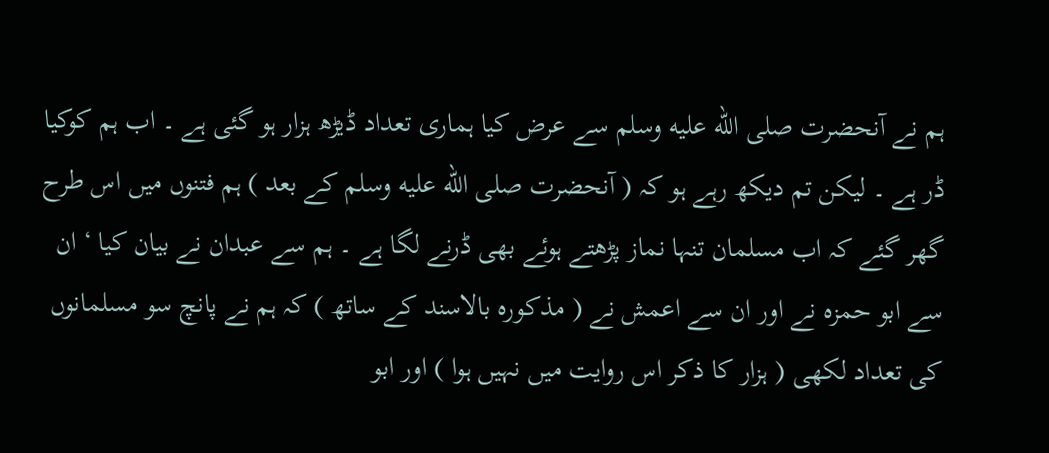ہم نے آنحضرت صلى الله عليه وسلم سے عرض کیا ہماری تعداد ڈیڑھ ہزار ہو گئی ہے ۔ اب ہم کوکیا ڈر ہے ۔ لیکن تم دیکھ رہے ہو کہ ( آنحضرت صلى الله عليه وسلم کے بعد ) ہم فتنوں میں اس طرح گھر گئے کہ اب مسلمان تنہا نماز پڑھتے ہوئے بھی ڈرنے لگا ہے ۔ ہم سے عبدان نے بیان کیا ‘ ان سے ابو حمزہ نے اور ان سے اعمش نے ( مذکورہ بالاسند کے ساتھ ) کہ ہم نے پانچ سو مسلمانوں کی تعداد لکھی ( ہزار کا ذکر اس روایت میں نہیں ہوا ) اور ابو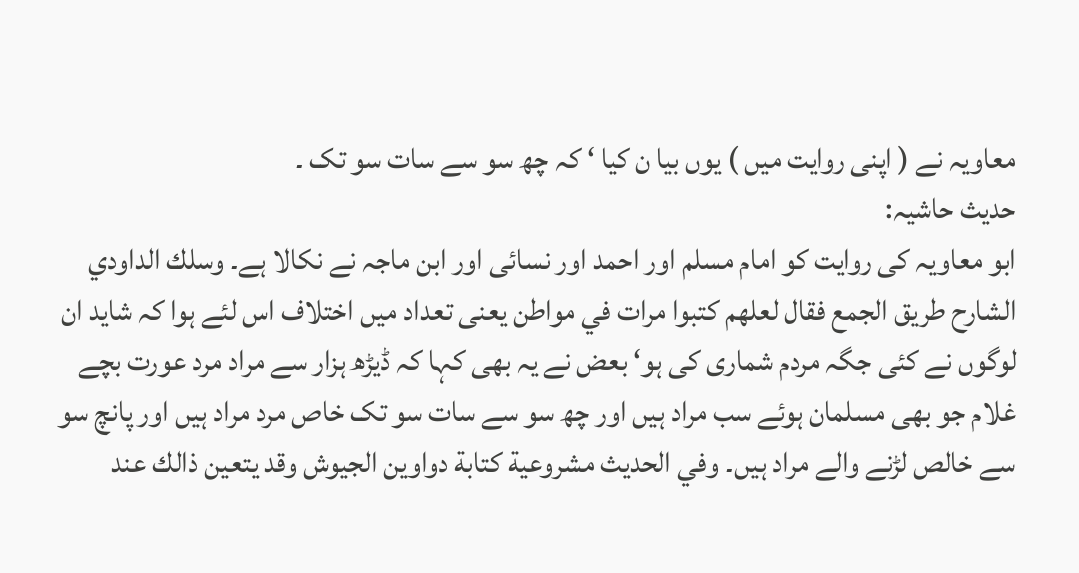معاویہ نے ( اپنی روایت میں ) یوں بیا ن کیا ‘ کہ چھ سو سے سات سو تک ۔
حدیث حاشیہ:
ابو معاویہ کی روایت کو امام مسلم اور احمد اور نسائی اور ابن ماجہ نے نکالا ہے۔ وسلك الداودي الشارح طریق الجمع فقال لعلهم کتبوا مرات في مواطن یعنی تعداد میں اختلاف اس لئے ہوا کہ شاید ان لوگوں نے کئی جگہ مردم شماری کی ہو‘ بعض نے یہ بھی کہا کہ ڈیڑھ ہزار سے مراد مرد عورت بچے غلام جو بھی مسلمان ہوئے سب مراد ہیں اور چھ سو سے سات سو تک خاص مرد مراد ہیں اور پانچ سو سے خالص لڑنے والے مراد ہیں۔ وفي الحدیث مشروعیة کتابة دواوین الجیوش وقد یتعین ذالك عند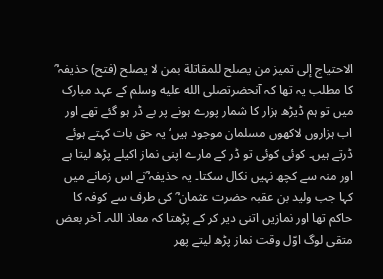الاحتیاج إلی تمیز من یصلح للمقاتلة بمن لا یصلح (فتح) حذیفہ ؓ کا مطلب یہ تھا کہ آنحضرتصلى الله عليه وسلم کے عہد مبارک میں تو ہم ڈیڑھ ہزار کا شمار پورے ہونے پر بے ڈر ہو گئے تھے اور اب ہزاروں لاکھوں مسلمان موجود ہیں‘ یہ حق بات کہتے ہوئے ڈرتے ہیں۔ کوئی کوئی تو ڈر کے مارے اپنی نماز اکیلے پڑھ لیتا ہے اور منہ سے کچھ نہیں نکال سکتا۔ یہ حذیفہ ؓنے اس زمانے میں کہا جب ولید بن عقبہ حضرت عثمان ؓ کی طرف سے کوفہ کا حاکم تھا اور نمازیں اتنی دیر کر کے پڑھتا کہ معاذ اللہ۔ آخر بعض متقی لوگ اوّل وقت نماز پڑھ لیتے پھر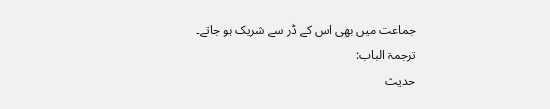جماعت میں بھی اس کے ڈر سے شریک ہو جاتے۔
ترجمۃ الباب:
حدیث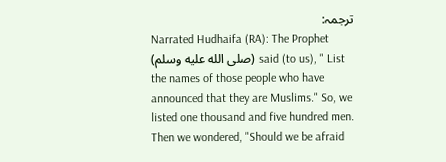ترجمہ:
Narrated Hudhaifa (RA): The Prophet (صلى الله عليه وسلم) said (to us), " List the names of those people who have announced that they are Muslims." So, we listed one thousand and five hundred men. Then we wondered, "Should we be afraid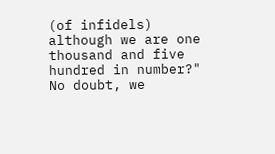(of infidels) although we are one thousand and five hundred in number?" No doubt, we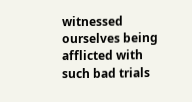witnessed ourselves being afflicted with such bad trials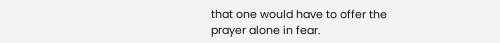that one would have to offer the prayer alone in fear.